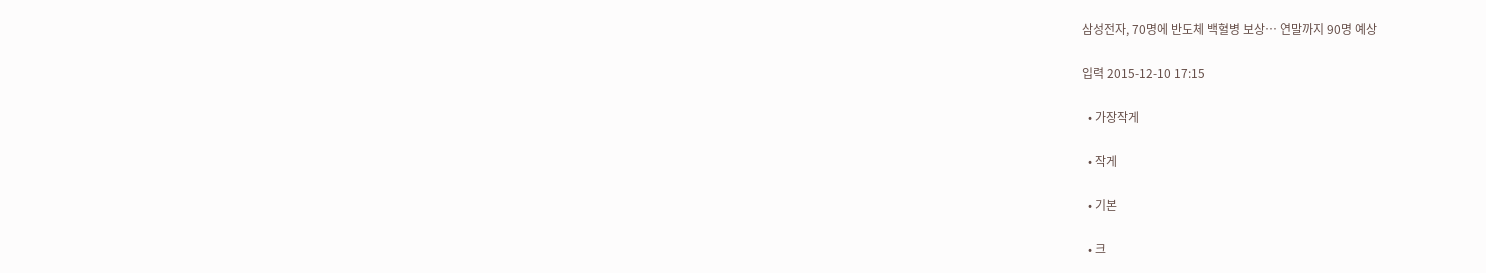삼성전자, 70명에 반도체 백혈병 보상… 연말까지 90명 예상

입력 2015-12-10 17:15

  • 가장작게

  • 작게

  • 기본

  • 크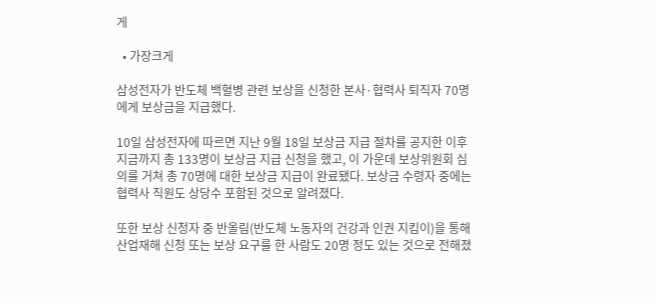게

  • 가장크게

삼성전자가 반도체 백혈병 관련 보상을 신청한 본사·협력사 퇴직자 70명에게 보상금을 지급했다.

10일 삼성전자에 따르면 지난 9월 18일 보상금 지급 절차를 공지한 이후 지금까지 총 133명이 보상금 지급 신청을 했고, 이 가운데 보상위원회 심의를 거쳐 총 70명에 대한 보상금 지급이 완료됐다. 보상금 수령자 중에는 협력사 직원도 상당수 포함된 것으로 알려졌다.

또한 보상 신청자 중 반올림(반도체 노동자의 건강과 인권 지킴이)을 통해 산업재해 신청 또는 보상 요구를 한 사람도 20명 정도 있는 것으로 전해졌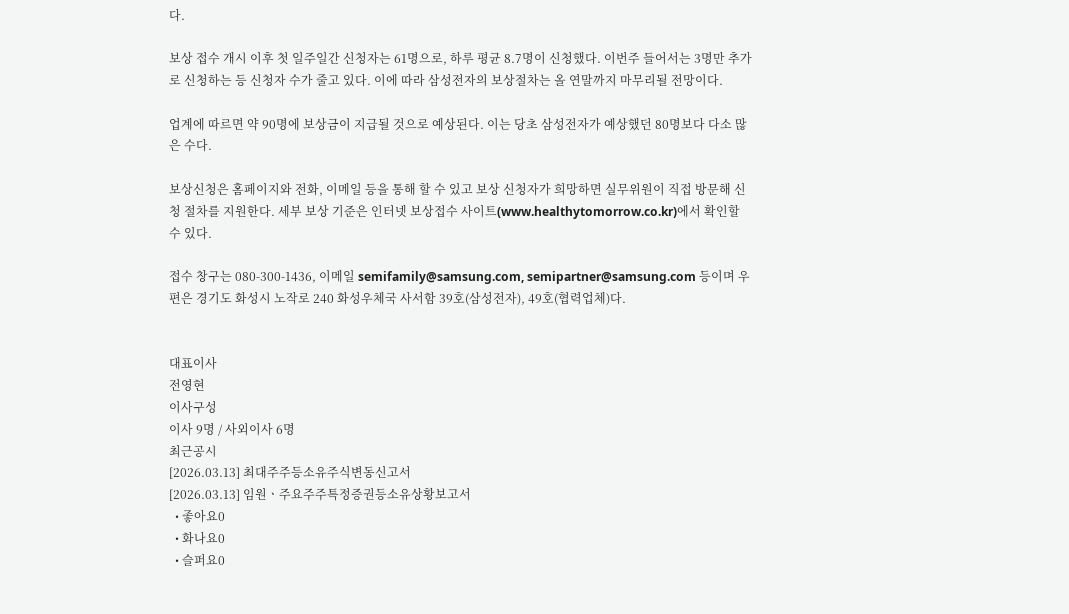다.

보상 접수 개시 이후 첫 일주일간 신청자는 61명으로, 하루 평균 8.7명이 신청했다. 이번주 들어서는 3명만 추가로 신청하는 등 신청자 수가 줄고 있다. 이에 따라 삼성전자의 보상절차는 올 연말까지 마무리될 전망이다.

업계에 따르면 약 90명에 보상금이 지급될 것으로 예상된다. 이는 당초 삼성전자가 예상했던 80명보다 다소 많은 수다.

보상신청은 홈페이지와 전화, 이메일 등을 통해 할 수 있고 보상 신청자가 희망하면 실무위원이 직접 방문해 신청 절차를 지원한다. 세부 보상 기준은 인터넷 보상접수 사이트(www.healthytomorrow.co.kr)에서 확인할 수 있다.

접수 창구는 080-300-1436, 이메일 semifamily@samsung.com, semipartner@samsung.com 등이며 우편은 경기도 화성시 노작로 240 화성우체국 사서함 39호(삼성전자), 49호(협력업체)다.


대표이사
전영현
이사구성
이사 9명 / 사외이사 6명
최근공시
[2026.03.13] 최대주주등소유주식변동신고서
[2026.03.13] 임원ㆍ주요주주특정증권등소유상황보고서
  • 좋아요0
  • 화나요0
  • 슬퍼요0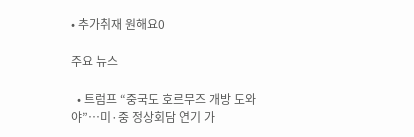• 추가취재 원해요0

주요 뉴스

  • 트럼프 “중국도 호르무즈 개방 도와야”…미·중 정상회담 연기 가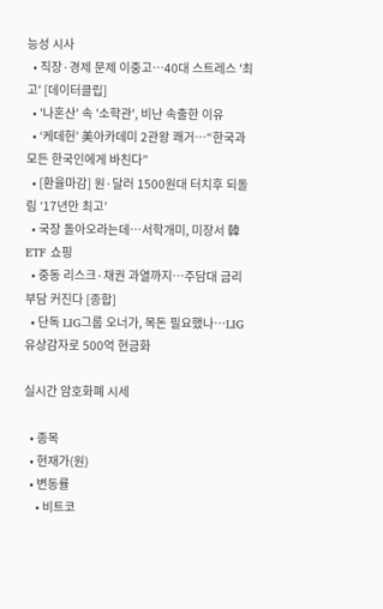능성 시사
  • 직장·경제 문제 이중고…40대 스트레스 '최고' [데이터클립]
  • '나혼산' 속 '소학관', 비난 속출한 이유
  • ‘케데헌’ 美아카데미 2관왕 쾌거⋯“한국과 모든 한국인에게 바친다”
  • [환율마감] 원·달러 1500원대 터치후 되돌림 ‘17년만 최고’
  • 국장 돌아오라는데…서학개미, 미장서 韓 ETF 쇼핑
  • 중동 리스크·채권 과열까지…주담대 금리 부담 커진다 [종합]
  • 단독 LIG그룹 오너가, 목돈 필요했나…LIG 유상감자로 500억 현금화

실시간 암호화폐 시세

  • 종목
  • 현재가(원)
  • 변동률
    • 비트코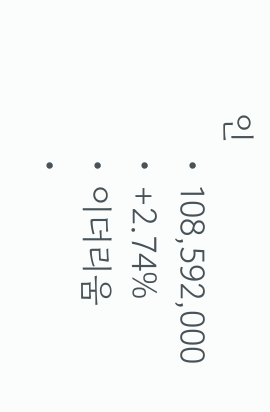인
    • 108,592,000
    • +2.74%
    • 이더리움
    •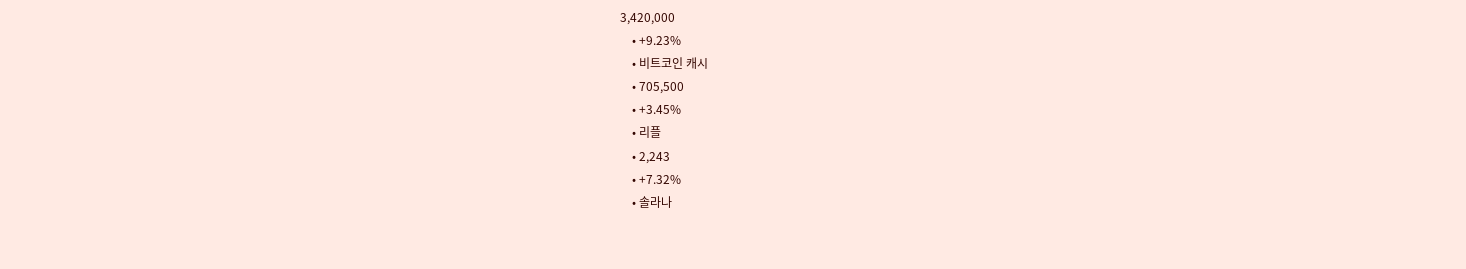3,420,000
    • +9.23%
    • 비트코인 캐시
    • 705,500
    • +3.45%
    • 리플
    • 2,243
    • +7.32%
    • 솔라나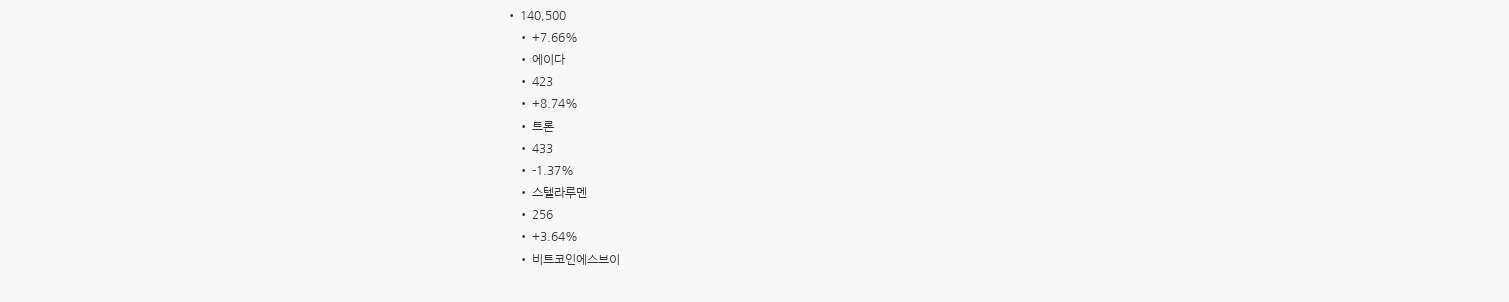• 140,500
    • +7.66%
    • 에이다
    • 423
    • +8.74%
    • 트론
    • 433
    • -1.37%
    • 스텔라루멘
    • 256
    • +3.64%
    • 비트코인에스브이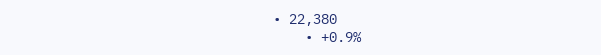• 22,380
    • +0.9%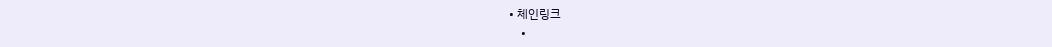• 체인링크
    •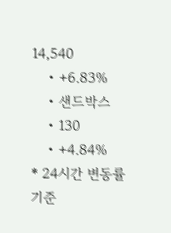14,540
    • +6.83%
    • 샌드박스
    • 130
    • +4.84%
* 24시간 변동률 기준